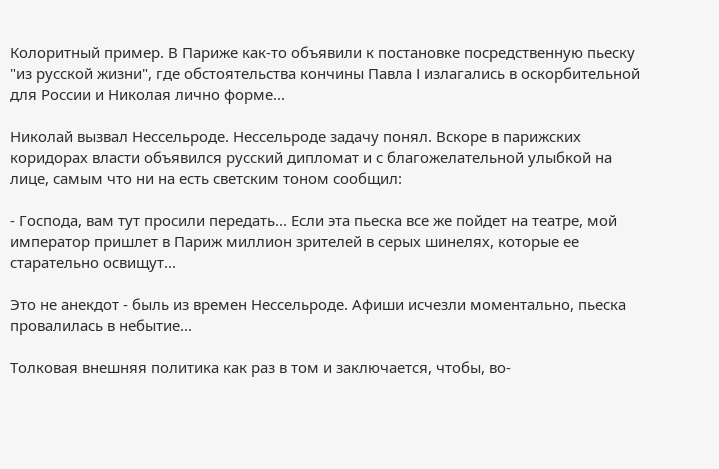Колоритный пример. В Париже как-то объявили к постановке посредственную пьеску "из русской жизни", где обстоятельства кончины Павла I излагались в оскорбительной для России и Николая лично форме...

Николай вызвал Нессельроде. Нессельроде задачу понял. Вскоре в парижских коридорах власти объявился русский дипломат и с благожелательной улыбкой на лице, самым что ни на есть светским тоном сообщил:

- Господа, вам тут просили передать... Если эта пьеска все же пойдет на театре, мой император пришлет в Париж миллион зрителей в серых шинелях, которые ее старательно освищут...

Это не анекдот - быль из времен Нессельроде. Афиши исчезли моментально, пьеска провалилась в небытие...

Толковая внешняя политика как раз в том и заключается, чтобы, во-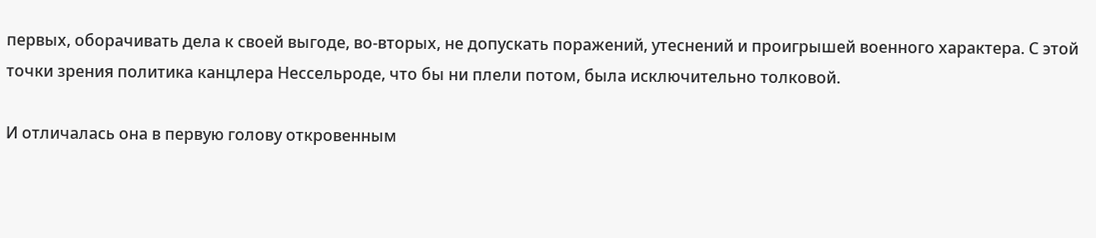первых, оборачивать дела к своей выгоде, во-вторых, не допускать поражений, утеснений и проигрышей военного характера. С этой точки зрения политика канцлера Нессельроде, что бы ни плели потом, была исключительно толковой.

И отличалась она в первую голову откровенным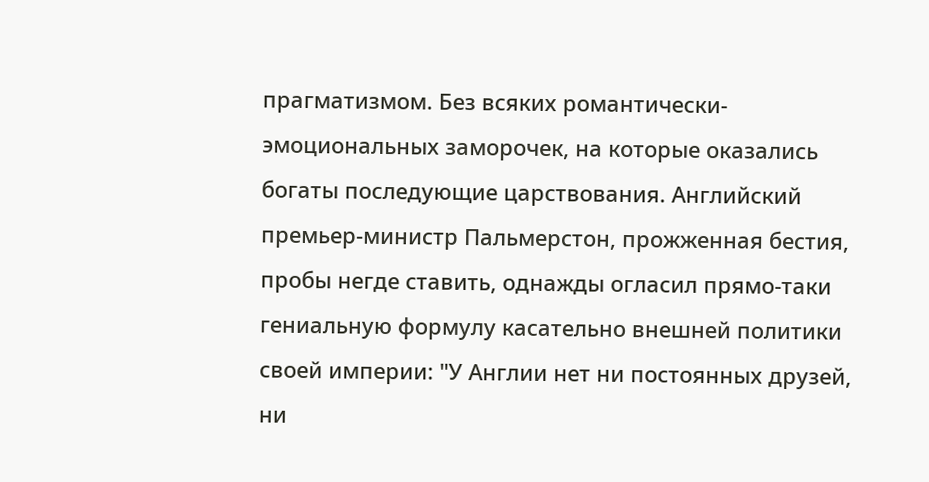прагматизмом. Без всяких романтически-эмоциональных заморочек, на которые оказались богаты последующие царствования. Английский премьер-министр Пальмерстон, прожженная бестия, пробы негде ставить, однажды огласил прямо-таки гениальную формулу касательно внешней политики своей империи: "У Англии нет ни постоянных друзей, ни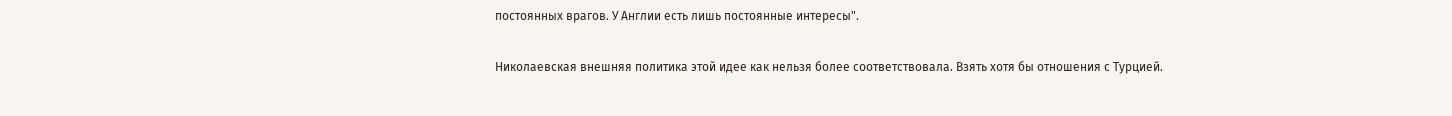постоянных врагов. У Англии есть лишь постоянные интересы".

Николаевская внешняя политика этой идее как нельзя более соответствовала. Взять хотя бы отношения с Турцией.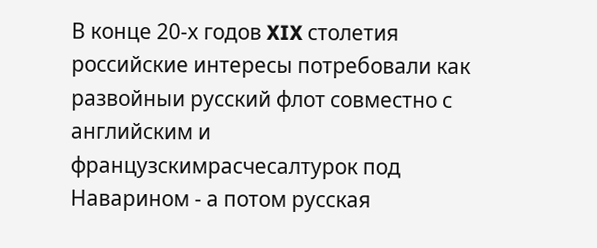В конце 20-х годов XIX столетия российские интересы потребовали как развойныи русский флот совместно с английским и французскимрасчесалтурок под Наварином - а потом русская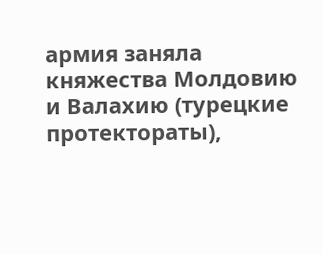армия заняла княжества Молдовию и Валахию (турецкие протектораты),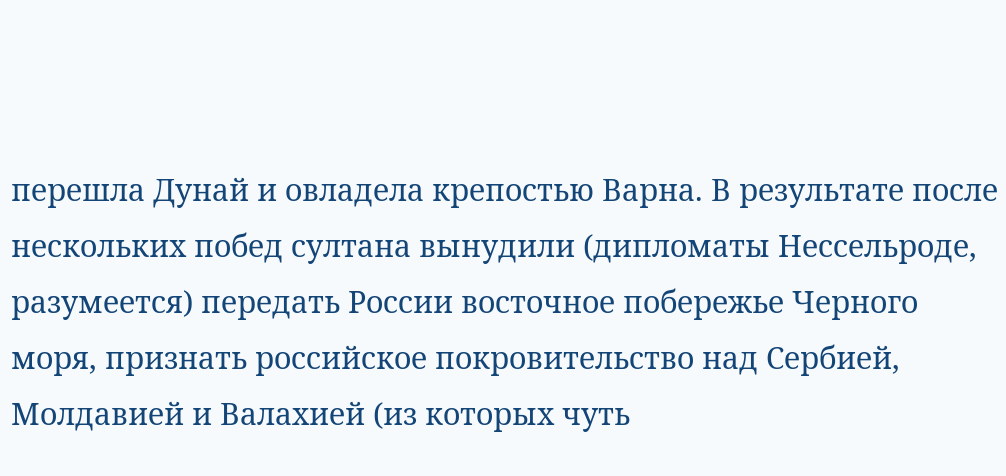перешла Дунай и овладела крепостью Варна. В результате после нескольких побед султана вынудили (дипломаты Нессельроде, разумеется) передать России восточное побережье Черного моря, признать российское покровительство над Сербией, Молдавией и Валахией (из которых чуть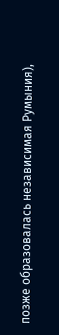позже образовалась независимая Румыния),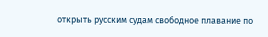открыть русским судам свободное плавание по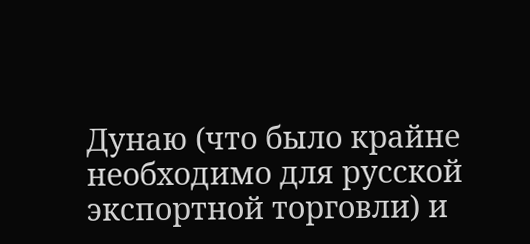Дунаю (что было крайне необходимо для русской экспортной торговли) и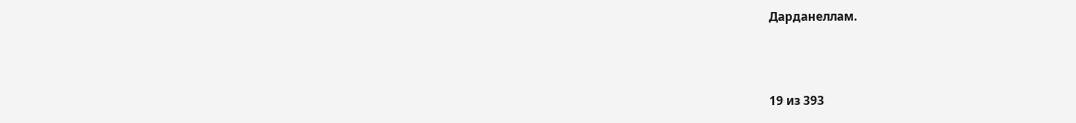Дарданеллам.



19 из 393